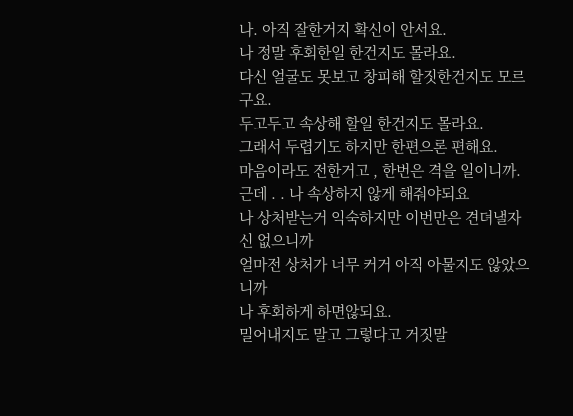나. 아직 잘한거지 확신이 안서요.
나 정말 후회한일 한건지도 몰라요.
다신 얼굴도 못보고 창피해 할짓한건지도 모르구요.
두고두고 속상해 할일 한건지도 몰라요.
그래서 두렵기도 하지만 한편으론 편해요.
마음이라도 전한거고 , 한번은 격을 일이니까.
근데 . . 나 속상하지 않게 해줘야되요
나 상처받는거 익숙하지만 이번만은 견뎌낼자신 없으니까
얼마전 상처가 너무 커거 아직 아물지도 않았으니까
나 후회하게 하면않되요.
밀어내지도 말고 그렇다고 거짓말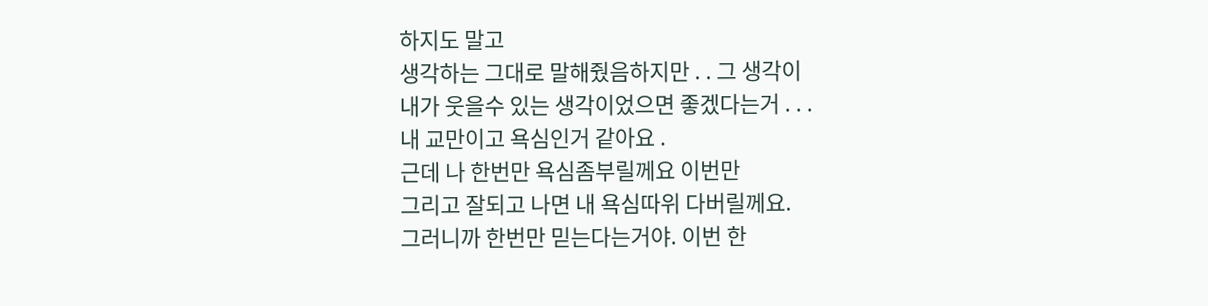하지도 말고
생각하는 그대로 말해줬음하지만 . . 그 생각이
내가 웃을수 있는 생각이었으면 좋겠다는거 . . .
내 교만이고 욕심인거 같아요 .
근데 나 한번만 욕심좀부릴께요 이번만
그리고 잘되고 나면 내 욕심따위 다버릴께요.
그러니까 한번만 믿는다는거야. 이번 한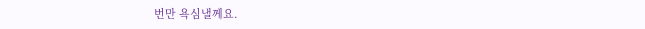번만 욕심낼께요.